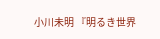小川未明 『明るき世界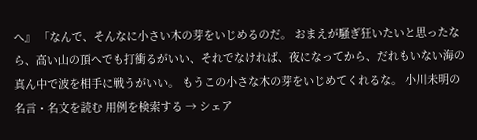へ』 「なんで、そんなに小さい木の芽をいじめるのだ。 おまえが騒ぎ狂いたいと思ったなら、高い山の頂へでも打衝るがいい、それでなければ、夜になってから、だれもいない海の真ん中で波を相手に戦うがいい。 もうこの小さな木の芽をいじめてくれるな。 小川未明の名言・名文を読む 用例を検索する → シェア